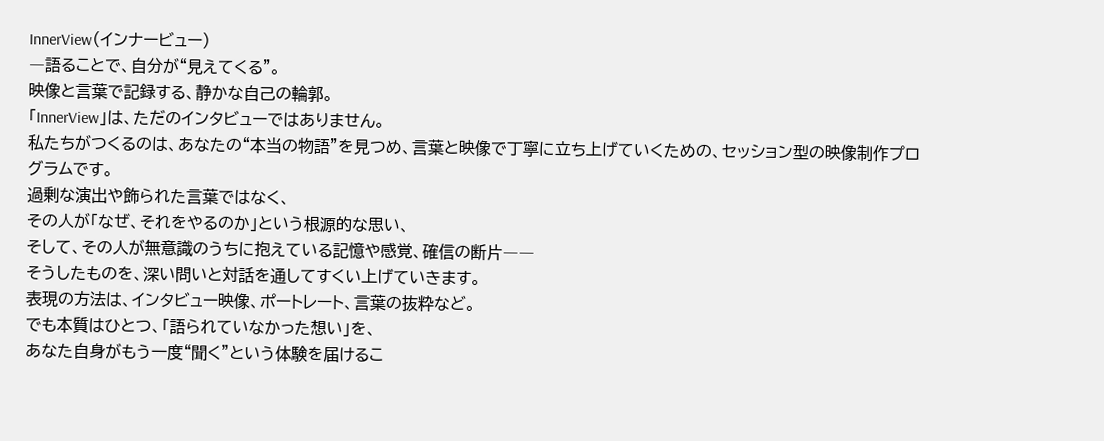InnerView(インナービュー)
―語ることで、自分が“見えてくる”。
映像と言葉で記録する、静かな自己の輪郭。
「InnerView」は、ただのインタビューではありません。
私たちがつくるのは、あなたの“本当の物語”を見つめ、言葉と映像で丁寧に立ち上げていくための、セッション型の映像制作プログラムです。
過剰な演出や飾られた言葉ではなく、
その人が「なぜ、それをやるのか」という根源的な思い、
そして、その人が無意識のうちに抱えている記憶や感覚、確信の断片――
そうしたものを、深い問いと対話を通してすくい上げていきます。
表現の方法は、インタビュー映像、ポートレート、言葉の抜粋など。
でも本質はひとつ、「語られていなかった想い」を、
あなた自身がもう一度“聞く”という体験を届けるこ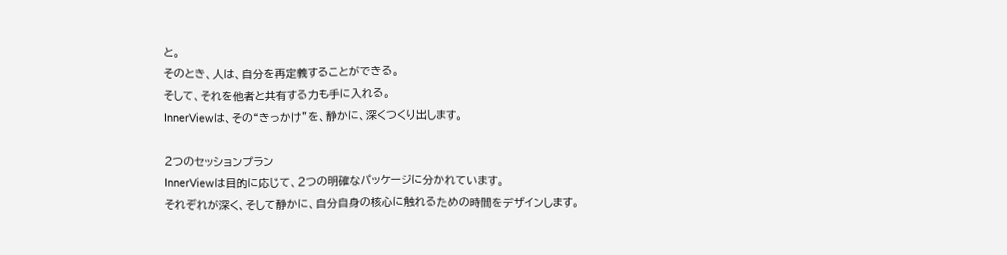と。
そのとき、人は、自分を再定義することができる。
そして、それを他者と共有する力も手に入れる。
InnerViewは、その“きっかけ”を、静かに、深くつくり出します。

2つのセッションプラン
InnerViewは目的に応じて、2つの明確なパッケージに分かれています。
それぞれが深く、そして静かに、自分自身の核心に触れるための時間をデザインします。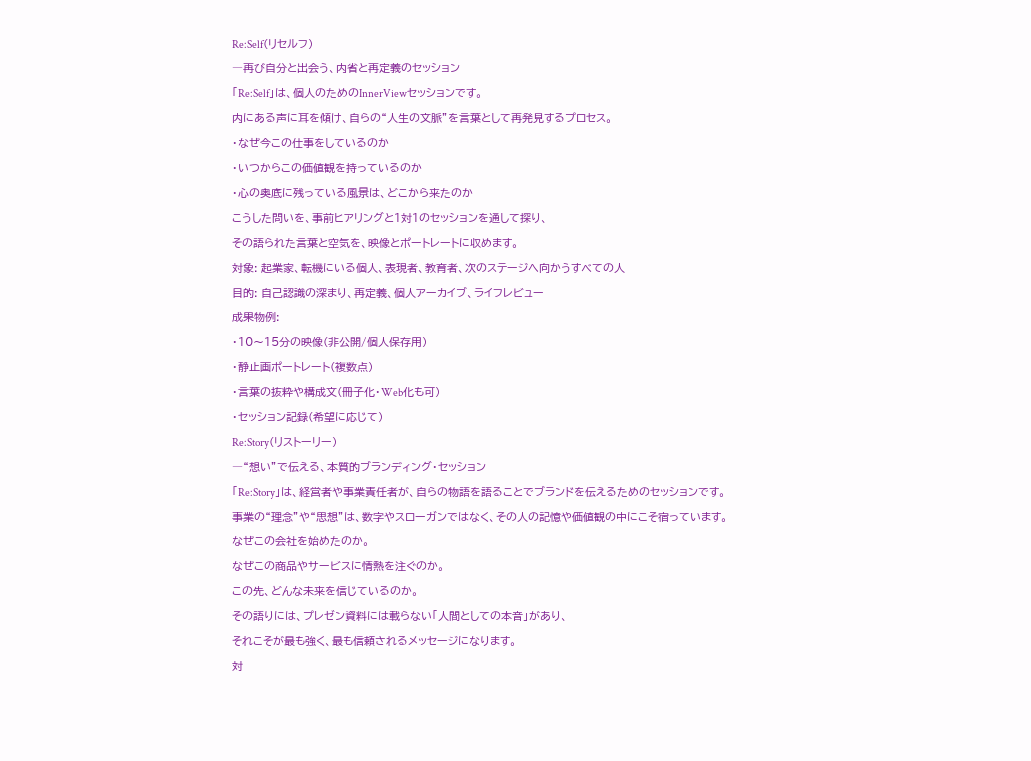Re:Self(リセルフ)
―再び自分と出会う、内省と再定義のセッション
「Re:Self」は、個人のためのInnerViewセッションです。
内にある声に耳を傾け、自らの“人生の文脈”を言葉として再発見するプロセス。
・なぜ今この仕事をしているのか
・いつからこの価値観を持っているのか
・心の奥底に残っている風景は、どこから来たのか
こうした問いを、事前ヒアリングと1対1のセッションを通して探り、
その語られた言葉と空気を、映像とポートレートに収めます。
対象: 起業家、転機にいる個人、表現者、教育者、次のステージへ向かうすべての人
目的: 自己認識の深まり、再定義、個人アーカイブ、ライフレビュー
成果物例:
・10〜15分の映像(非公開/個人保存用)
・静止画ポートレート(複数点)
・言葉の抜粋や構成文(冊子化・Web化も可)
・セッション記録(希望に応じて)
Re:Story(リストーリー)
―“想い”で伝える、本質的ブランディング・セッション
「Re:Story」は、経営者や事業責任者が、自らの物語を語ることでブランドを伝えるためのセッションです。
事業の“理念”や“思想”は、数字やスローガンではなく、その人の記憶や価値観の中にこそ宿っています。
なぜこの会社を始めたのか。
なぜこの商品やサービスに情熱を注ぐのか。
この先、どんな未来を信じているのか。
その語りには、プレゼン資料には載らない「人間としての本音」があり、
それこそが最も強く、最も信頼されるメッセージになります。
対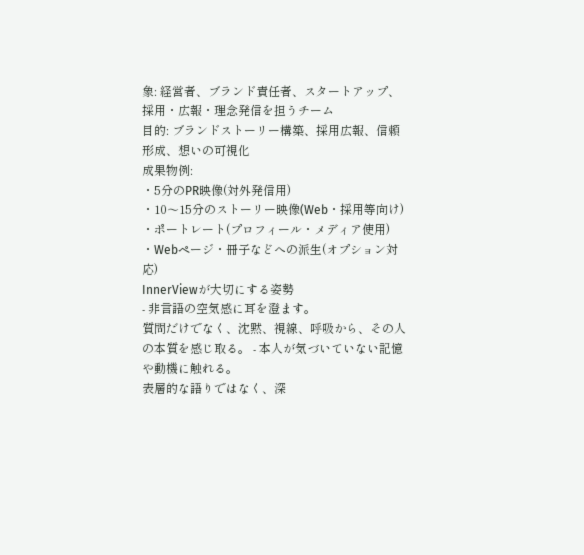象: 経営者、ブランド責任者、スタートアップ、採用・広報・理念発信を担うチーム
目的: ブランドストーリー構築、採用広報、信頼形成、想いの可視化
成果物例:
・5分のPR映像(対外発信用)
・10〜15分のストーリー映像(Web・採用等向け)
・ポートレート(プロフィール・メディア使用)
・Webページ・冊子などへの派生(オプション対応)
InnerViewが大切にする姿勢
- 非言語の空気感に耳を澄ます。
質問だけでなく、沈黙、視線、呼吸から、その人の本質を感じ取る。 - 本人が気づいていない記憶や動機に触れる。
表層的な語りではなく、深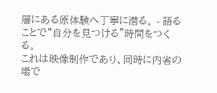層にある原体験へ丁寧に潜る。 - 語ることで“自分を見つける”時間をつくる。
これは映像制作であり、同時に内省の場で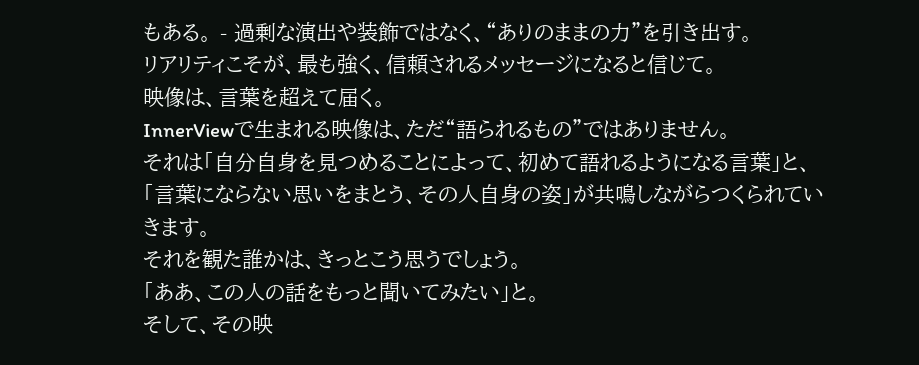もある。 - 過剰な演出や装飾ではなく、“ありのままの力”を引き出す。
リアリティこそが、最も強く、信頼されるメッセージになると信じて。
映像は、言葉を超えて届く。
InnerViewで生まれる映像は、ただ“語られるもの”ではありません。
それは「自分自身を見つめることによって、初めて語れるようになる言葉」と、
「言葉にならない思いをまとう、その人自身の姿」が共鳴しながらつくられていきます。
それを観た誰かは、きっとこう思うでしょう。
「ああ、この人の話をもっと聞いてみたい」と。
そして、その映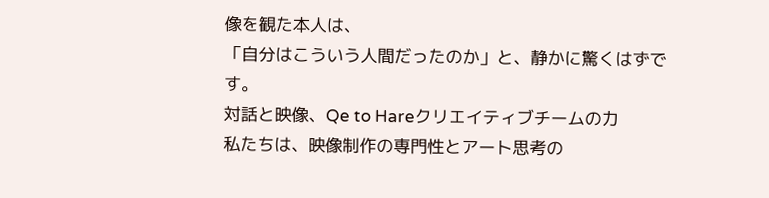像を観た本人は、
「自分はこういう人間だったのか」と、静かに驚くはずです。
対話と映像、Qe to Hareクリエイティブチームの力
私たちは、映像制作の専門性とアート思考の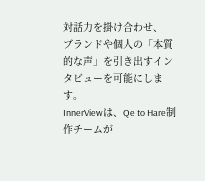対話力を掛け合わせ、
ブランドや個人の「本質的な声」を引き出すインタビューを可能にします。
InnerViewは、Qe to Hare制作チームが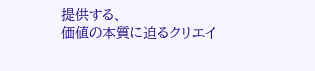提供する、
価値の本質に迫るクリエイ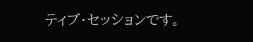ティブ・セッションです。